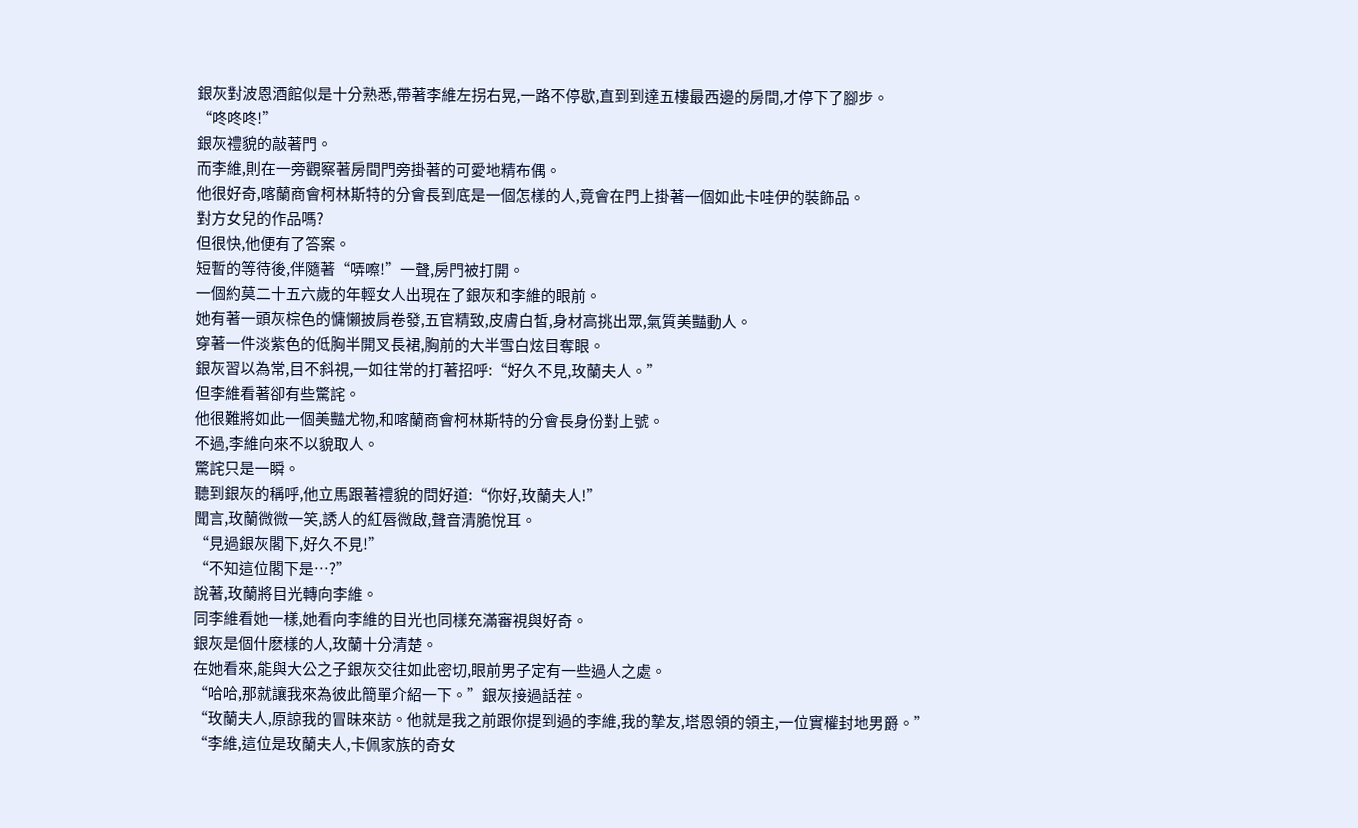銀灰對波恩酒館似是十分熟悉,帶著李維左拐右晃,一路不停歇,直到到達五樓最西邊的房間,才停下了腳步。
“咚咚咚!”
銀灰禮貌的敲著門。
而李維,則在一旁觀察著房間門旁掛著的可愛地精布偶。
他很好奇,喀蘭商會柯林斯特的分會長到底是一個怎樣的人,竟會在門上掛著一個如此卡哇伊的裝飾品。
對方女兒的作品嗎?
但很快,他便有了答案。
短暫的等待後,伴隨著“哢嚓!”一聲,房門被打開。
一個約莫二十五六歲的年輕女人出現在了銀灰和李維的眼前。
她有著一頭灰棕色的慵懶披肩卷發,五官精致,皮膚白皙,身材高挑出眾,氣質美豔動人。
穿著一件淡紫色的低胸半開叉長裙,胸前的大半雪白炫目奪眼。
銀灰習以為常,目不斜視,一如往常的打著招呼:“好久不見,玫蘭夫人。”
但李維看著卻有些驚詫。
他很難將如此一個美豔尤物,和喀蘭商會柯林斯特的分會長身份對上號。
不過,李維向來不以貌取人。
驚詫只是一瞬。
聽到銀灰的稱呼,他立馬跟著禮貌的問好道:“你好,玫蘭夫人!”
聞言,玫蘭微微一笑,誘人的紅唇微啟,聲音清脆悅耳。
“見過銀灰閣下,好久不見!”
“不知這位閣下是…?”
說著,玫蘭將目光轉向李維。
同李維看她一樣,她看向李維的目光也同樣充滿審視與好奇。
銀灰是個什麽樣的人,玫蘭十分清楚。
在她看來,能與大公之子銀灰交往如此密切,眼前男子定有一些過人之處。
“哈哈,那就讓我來為彼此簡單介紹一下。”銀灰接過話茬。
“玫蘭夫人,原諒我的冒昧來訪。他就是我之前跟你提到過的李維,我的摯友,塔恩領的領主,一位實權封地男爵。”
“李維,這位是玫蘭夫人,卡佩家族的奇女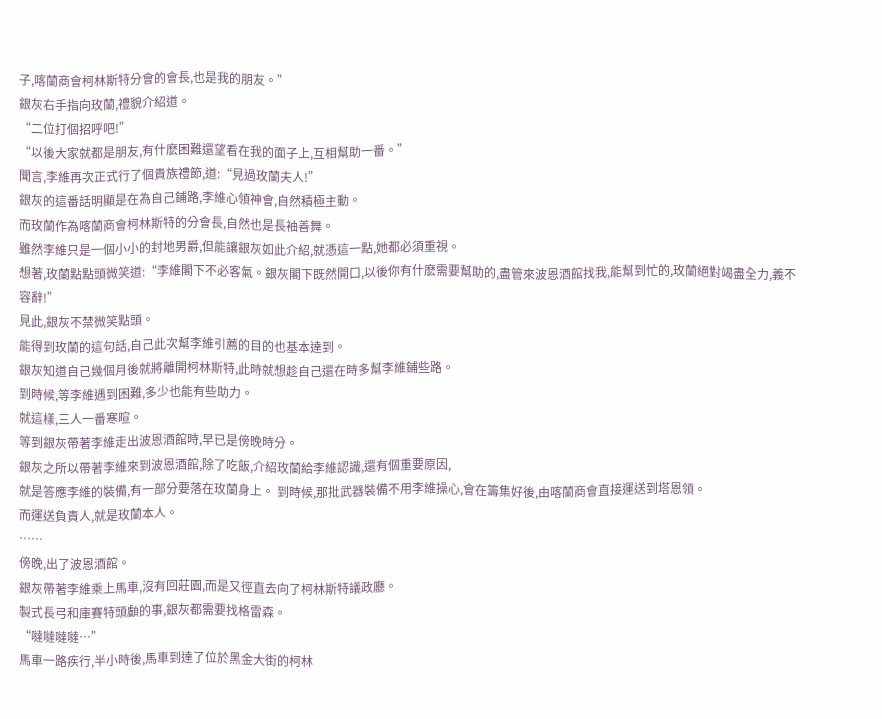子,喀蘭商會柯林斯特分會的會長,也是我的朋友。”
銀灰右手指向玫蘭,禮貌介紹道。
“二位打個招呼吧!”
“以後大家就都是朋友,有什麽困難還望看在我的面子上,互相幫助一番。”
聞言,李維再次正式行了個貴族禮節,道:“見過玫蘭夫人!”
銀灰的這番話明顯是在為自己鋪路,李維心領神會,自然積極主動。
而玫蘭作為喀蘭商會柯林斯特的分會長,自然也是長袖善舞。
雖然李維只是一個小小的封地男爵,但能讓銀灰如此介紹,就憑這一點,她都必須重視。
想著,玫蘭點點頭微笑道:“李維閣下不必客氣。銀灰閣下既然開口,以後你有什麽需要幫助的,盡管來波恩酒館找我,能幫到忙的,玫蘭絕對竭盡全力,義不容辭!”
見此,銀灰不禁微笑點頭。
能得到玫蘭的這句話,自己此次幫李維引薦的目的也基本達到。
銀灰知道自己幾個月後就將離開柯林斯特,此時就想趁自己還在時多幫李維鋪些路。
到時候,等李維遇到困難,多少也能有些助力。
就這樣,三人一番寒暄。
等到銀灰帶著李維走出波恩酒館時,早已是傍晚時分。
銀灰之所以帶著李維來到波恩酒館,除了吃飯,介紹玫蘭給李維認識,還有個重要原因,
就是答應李維的裝備,有一部分要落在玫蘭身上。 到時候,那批武器裝備不用李維操心,會在籌集好後,由喀蘭商會直接運送到塔恩領。
而運送負責人,就是玫蘭本人。
……
傍晚,出了波恩酒館。
銀灰帶著李維乘上馬車,沒有回莊園,而是又徑直去向了柯林斯特議政廳。
製式長弓和庫賽特頭顱的事,銀灰都需要找格雷森。
“噠噠噠噠…”
馬車一路疾行,半小時後,馬車到達了位於黑金大街的柯林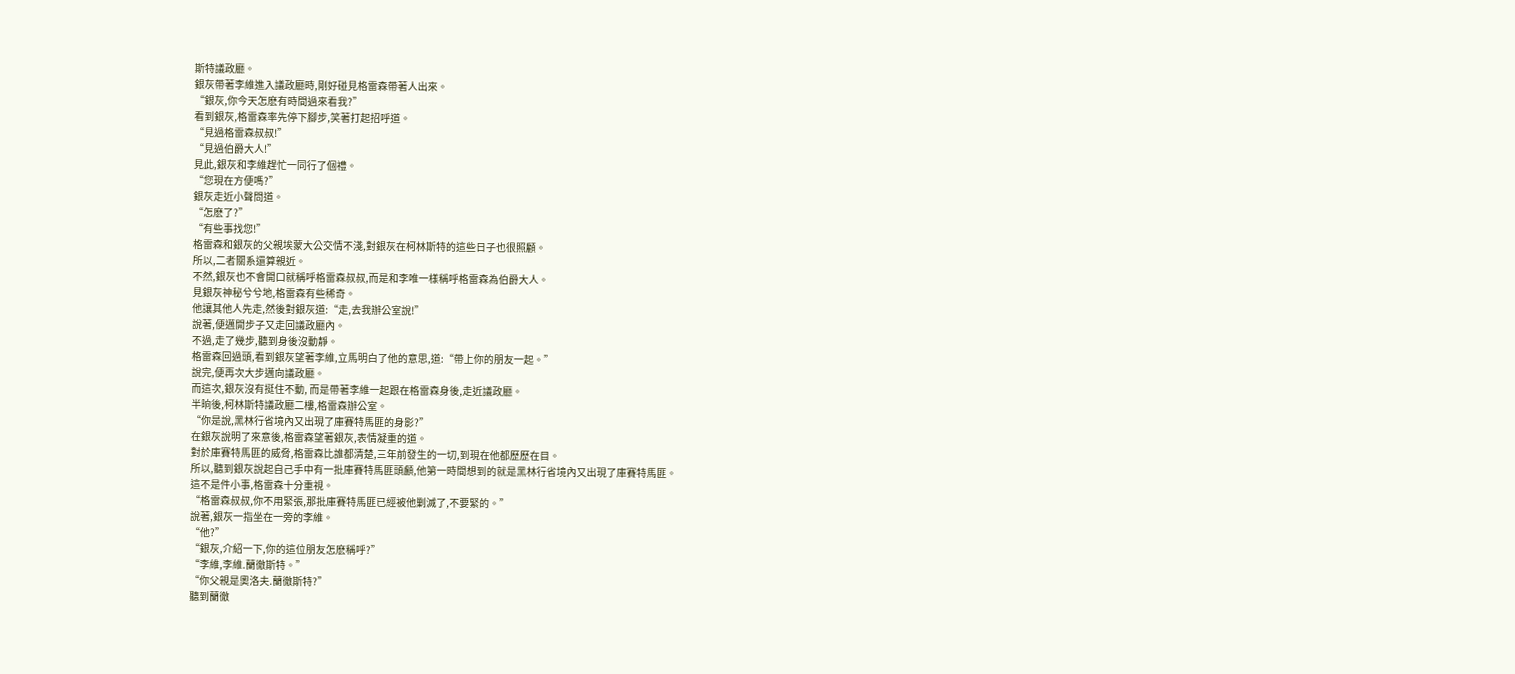斯特議政廳。
銀灰帶著李維進入議政廳時,剛好碰見格雷森帶著人出來。
“銀灰,你今天怎麽有時間過來看我?”
看到銀灰,格雷森率先停下腳步,笑著打起招呼道。
“見過格雷森叔叔!”
“見過伯爵大人!”
見此,銀灰和李維趕忙一同行了個禮。
“您現在方便嗎?”
銀灰走近小聲問道。
“怎麽了?”
“有些事找您!”
格雷森和銀灰的父親埃蒙大公交情不淺,對銀灰在柯林斯特的這些日子也很照顧。
所以,二者關系還算親近。
不然,銀灰也不會開口就稱呼格雷森叔叔,而是和李唯一樣稱呼格雷森為伯爵大人。
見銀灰神秘兮兮地,格雷森有些稀奇。
他讓其他人先走,然後對銀灰道:“走,去我辦公室說!”
說著,便邁開步子又走回議政廳內。
不過,走了幾步,聽到身後沒動靜。
格雷森回過頭,看到銀灰望著李維,立馬明白了他的意思,道:“帶上你的朋友一起。”
說完,便再次大步邁向議政廳。
而這次,銀灰沒有挺住不動, 而是帶著李維一起跟在格雷森身後,走近議政廳。
半晌後,柯林斯特議政廳二樓,格雷森辦公室。
“你是說,黑林行省境內又出現了庫賽特馬匪的身影?”
在銀灰說明了來意後,格雷森望著銀灰,表情凝重的道。
對於庫賽特馬匪的威脅,格雷森比誰都清楚,三年前發生的一切,到現在他都歷歷在目。
所以,聽到銀灰說起自己手中有一批庫賽特馬匪頭顱,他第一時間想到的就是黑林行省境內又出現了庫賽特馬匪。
這不是件小事,格雷森十分重視。
“格雷森叔叔,你不用緊張,那批庫賽特馬匪已經被他剿滅了,不要緊的。”
說著,銀灰一指坐在一旁的李維。
“他?”
“銀灰,介紹一下,你的這位朋友怎麽稱呼?”
“李維,李維.蘭徹斯特。”
“你父親是奧洛夫.蘭徹斯特?”
聽到蘭徹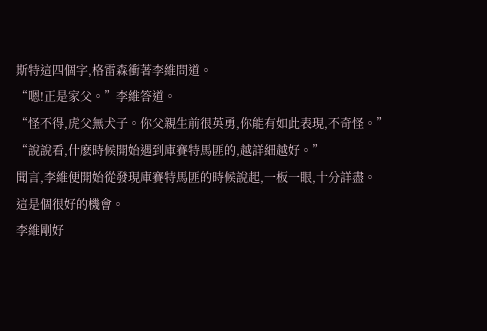斯特這四個字,格雷森衝著李維問道。
“嗯!正是家父。”李維答道。
“怪不得,虎父無犬子。你父親生前很英勇,你能有如此表現,不奇怪。”
“說說看,什麽時候開始遇到庫賽特馬匪的,越詳細越好。”
聞言,李維便開始從發現庫賽特馬匪的時候說起,一板一眼,十分詳盡。
這是個很好的機會。
李維剛好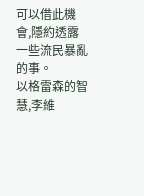可以借此機會,隱約透露一些流民暴亂的事。
以格雷森的智慧,李維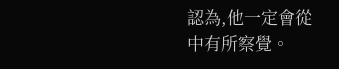認為,他一定會從中有所察覺。